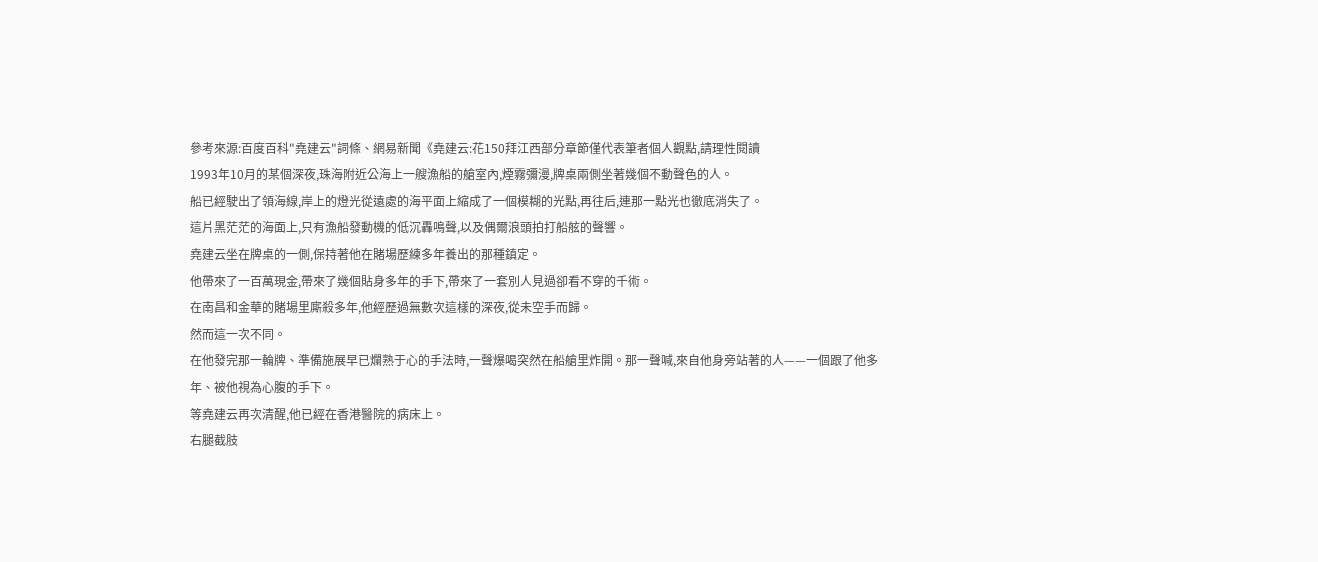參考來源:百度百科"堯建云"詞條、網易新聞《堯建云:花150拜江西部分章節僅代表筆者個人觀點,請理性閱讀
1993年10月的某個深夜,珠海附近公海上一艘漁船的艙室內,煙霧彌漫,牌桌兩側坐著幾個不動聲色的人。
船已經駛出了領海線,岸上的燈光從遠處的海平面上縮成了一個模糊的光點,再往后,連那一點光也徹底消失了。
這片黑茫茫的海面上,只有漁船發動機的低沉轟鳴聲,以及偶爾浪頭拍打船舷的聲響。
堯建云坐在牌桌的一側,保持著他在賭場歷練多年養出的那種鎮定。
他帶來了一百萬現金,帶來了幾個貼身多年的手下,帶來了一套別人見過卻看不穿的千術。
在南昌和金華的賭場里廝殺多年,他經歷過無數次這樣的深夜,從未空手而歸。
然而這一次不同。
在他發完那一輪牌、準備施展早已爛熟于心的手法時,一聲爆喝突然在船艙里炸開。那一聲喊,來自他身旁站著的人——一個跟了他多年、被他視為心腹的手下。
等堯建云再次清醒,他已經在香港醫院的病床上。
右腿截肢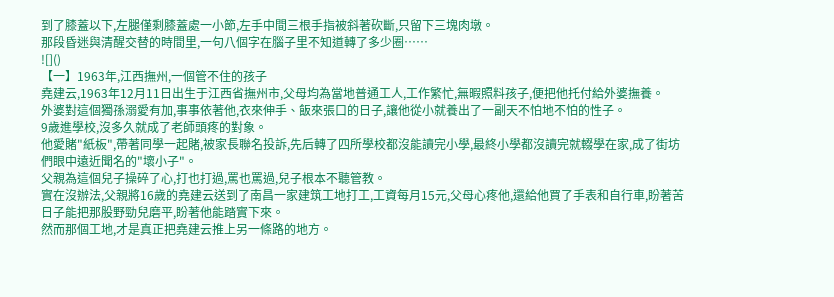到了膝蓋以下,左腿僅剩膝蓋處一小節,左手中間三根手指被斜著砍斷,只留下三塊肉墩。
那段昏迷與清醒交替的時間里,一句八個字在腦子里不知道轉了多少圈……
![]()
【一】1963年,江西撫州,一個管不住的孩子
堯建云,1963年12月11日出生于江西省撫州市,父母均為當地普通工人,工作繁忙,無暇照料孩子,便把他托付給外婆撫養。
外婆對這個獨孫溺愛有加,事事依著他,衣來伸手、飯來張口的日子,讓他從小就養出了一副天不怕地不怕的性子。
9歲進學校,沒多久就成了老師頭疼的對象。
他愛賭"紙板",帶著同學一起賭,被家長聯名投訴,先后轉了四所學校都沒能讀完小學,最終小學都沒讀完就輟學在家,成了街坊們眼中遠近聞名的"壞小子"。
父親為這個兒子操碎了心,打也打過,罵也罵過,兒子根本不聽管教。
實在沒辦法,父親將16歲的堯建云送到了南昌一家建筑工地打工,工資每月15元,父母心疼他,還給他買了手表和自行車,盼著苦日子能把那股野勁兒磨平,盼著他能踏實下來。
然而那個工地,才是真正把堯建云推上另一條路的地方。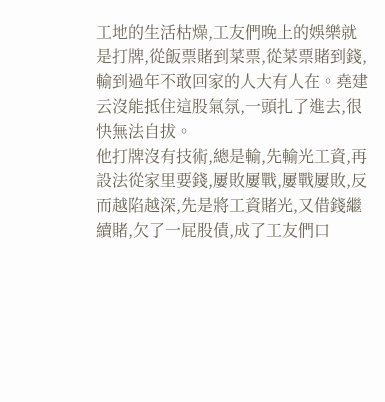工地的生活枯燥,工友們晚上的娛樂就是打牌,從飯票賭到菜票,從菜票賭到錢,輸到過年不敢回家的人大有人在。堯建云沒能抵住這股氣氛,一頭扎了進去,很快無法自拔。
他打牌沒有技術,總是輸,先輸光工資,再設法從家里要錢,屢敗屢戰,屢戰屢敗,反而越陷越深,先是將工資賭光,又借錢繼續賭,欠了一屁股債,成了工友們口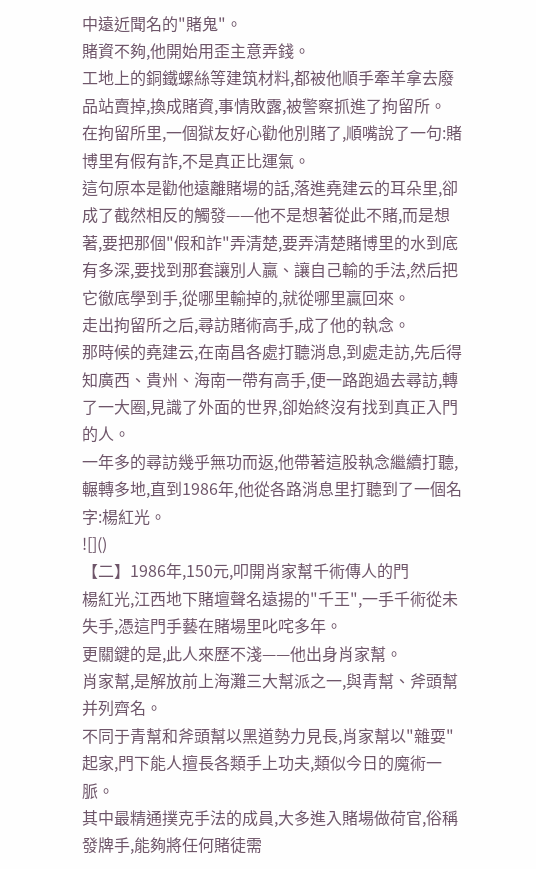中遠近聞名的"賭鬼"。
賭資不夠,他開始用歪主意弄錢。
工地上的銅鐵螺絲等建筑材料,都被他順手牽羊拿去廢品站賣掉,換成賭資,事情敗露,被警察抓進了拘留所。
在拘留所里,一個獄友好心勸他別賭了,順嘴說了一句:賭博里有假有詐,不是真正比運氣。
這句原本是勸他遠離賭場的話,落進堯建云的耳朵里,卻成了截然相反的觸發——他不是想著從此不賭,而是想著,要把那個"假和詐"弄清楚,要弄清楚賭博里的水到底有多深,要找到那套讓別人贏、讓自己輸的手法,然后把它徹底學到手,從哪里輸掉的,就從哪里贏回來。
走出拘留所之后,尋訪賭術高手,成了他的執念。
那時候的堯建云,在南昌各處打聽消息,到處走訪,先后得知廣西、貴州、海南一帶有高手,便一路跑過去尋訪,轉了一大圈,見識了外面的世界,卻始終沒有找到真正入門的人。
一年多的尋訪幾乎無功而返,他帶著這股執念繼續打聽,輾轉多地,直到1986年,他從各路消息里打聽到了一個名字:楊紅光。
![]()
【二】1986年,150元,叩開肖家幫千術傳人的門
楊紅光,江西地下賭壇聲名遠揚的"千王",一手千術從未失手,憑這門手藝在賭場里叱咤多年。
更關鍵的是,此人來歷不淺——他出身肖家幫。
肖家幫,是解放前上海灘三大幫派之一,與青幫、斧頭幫并列齊名。
不同于青幫和斧頭幫以黑道勢力見長,肖家幫以"雜耍"起家,門下能人擅長各類手上功夫,類似今日的魔術一脈。
其中最精通撲克手法的成員,大多進入賭場做荷官,俗稱發牌手,能夠將任何賭徒需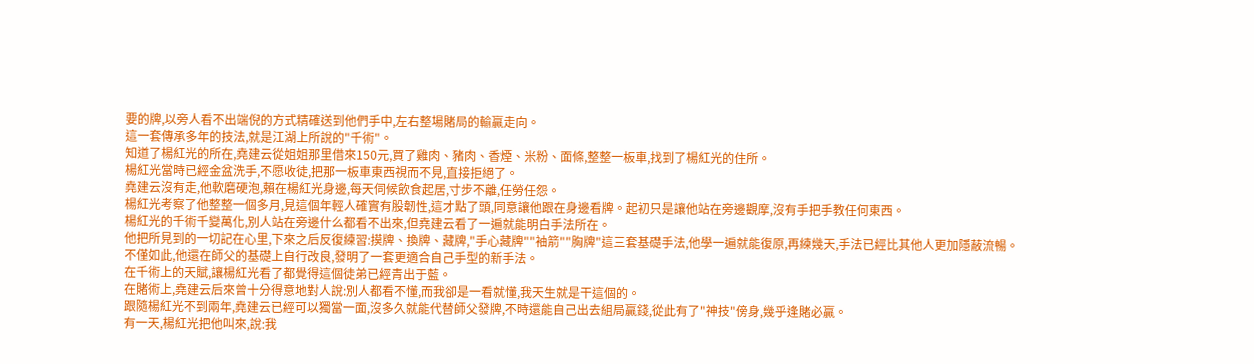要的牌,以旁人看不出端倪的方式精確送到他們手中,左右整場賭局的輸贏走向。
這一套傳承多年的技法,就是江湖上所說的"千術"。
知道了楊紅光的所在,堯建云從姐姐那里借來150元,買了雞肉、豬肉、香煙、米粉、面條,整整一板車,找到了楊紅光的住所。
楊紅光當時已經金盆洗手,不愿收徒,把那一板車東西視而不見,直接拒絕了。
堯建云沒有走,他軟磨硬泡,賴在楊紅光身邊,每天伺候飲食起居,寸步不離,任勞任怨。
楊紅光考察了他整整一個多月,見這個年輕人確實有股韌性,這才點了頭,同意讓他跟在身邊看牌。起初只是讓他站在旁邊觀摩,沒有手把手教任何東西。
楊紅光的千術千變萬化,別人站在旁邊什么都看不出來,但堯建云看了一遍就能明白手法所在。
他把所見到的一切記在心里,下來之后反復練習:摸牌、換牌、藏牌,"手心藏牌""袖箭""胸牌"這三套基礎手法,他學一遍就能復原,再練幾天,手法已經比其他人更加隱蔽流暢。
不僅如此,他還在師父的基礎上自行改良,發明了一套更適合自己手型的新手法。
在千術上的天賦,讓楊紅光看了都覺得這個徒弟已經青出于藍。
在賭術上,堯建云后來曾十分得意地對人說:別人都看不懂,而我卻是一看就懂,我天生就是干這個的。
跟隨楊紅光不到兩年,堯建云已經可以獨當一面,沒多久就能代替師父發牌,不時還能自己出去組局贏錢,從此有了"神技"傍身,幾乎逢賭必贏。
有一天,楊紅光把他叫來,說:我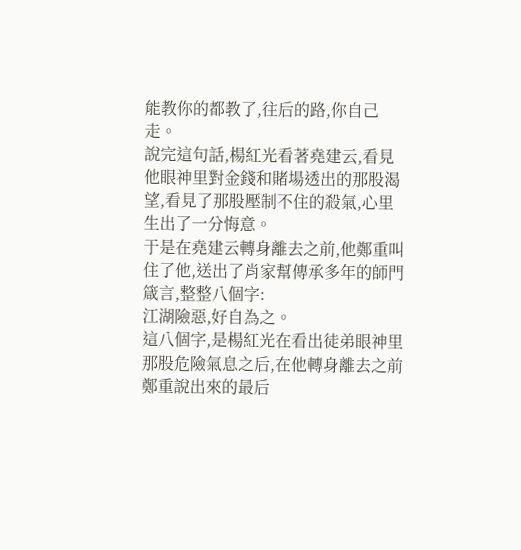能教你的都教了,往后的路,你自己走。
說完這句話,楊紅光看著堯建云,看見他眼神里對金錢和賭場透出的那股渴望,看見了那股壓制不住的殺氣,心里生出了一分悔意。
于是在堯建云轉身離去之前,他鄭重叫住了他,送出了肖家幫傳承多年的師門箴言,整整八個字:
江湖險惡,好自為之。
這八個字,是楊紅光在看出徒弟眼神里那股危險氣息之后,在他轉身離去之前鄭重說出來的最后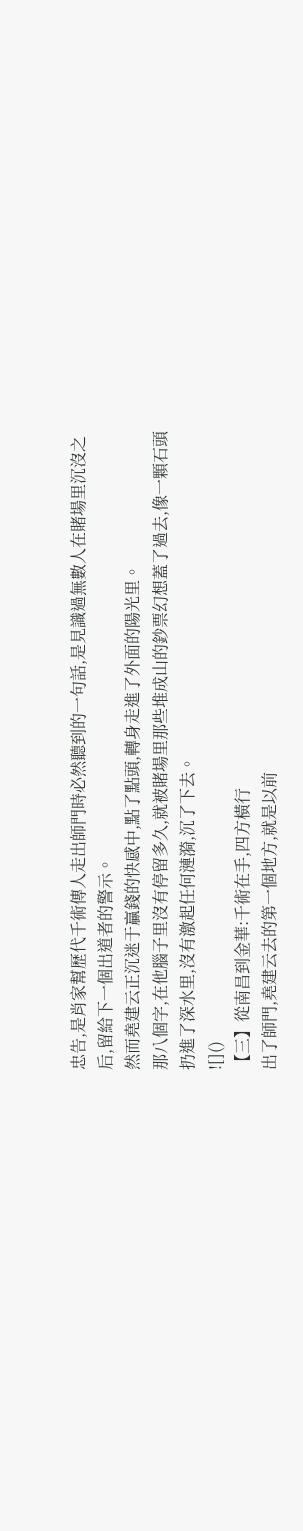忠告,是肖家幫歷代千術傳人走出師門時必然聽到的一句話,是見識過無數人在賭場里沉沒之后,留給下一個出道者的警示。
然而堯建云正沉迷于贏錢的快感中,點了點頭,轉身走進了外面的陽光里。
那八個字,在他腦子里沒有停留多久,就被賭場里那些堆成山的鈔票幻想蓋了過去,像一顆石頭扔進了深水里,沒有激起任何漣漪,沉了下去。
![]()
【三】從南昌到金華:千術在手,四方橫行
出了師門,堯建云去的第一個地方,就是以前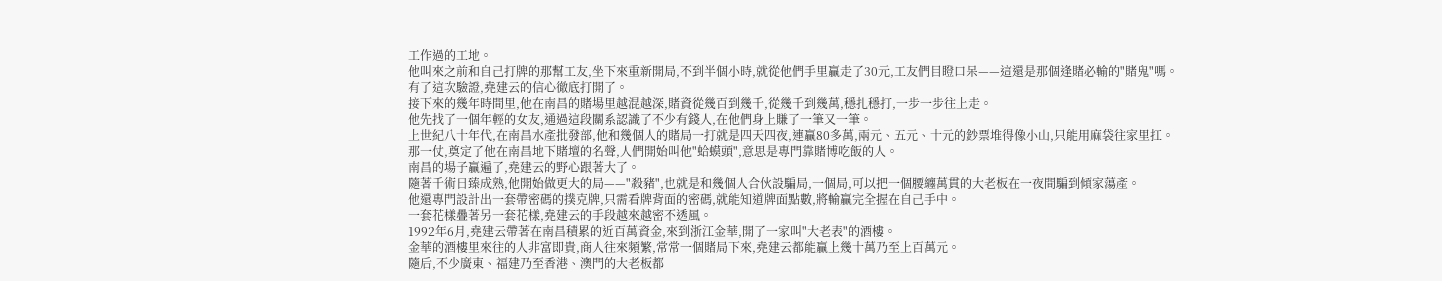工作過的工地。
他叫來之前和自己打牌的那幫工友,坐下來重新開局,不到半個小時,就從他們手里贏走了30元,工友們目瞪口呆——這還是那個逢賭必輸的"賭鬼"嗎。
有了這次驗證,堯建云的信心徹底打開了。
接下來的幾年時間里,他在南昌的賭場里越混越深,賭資從幾百到幾千,從幾千到幾萬,穩扎穩打,一步一步往上走。
他先找了一個年輕的女友,通過這段關系認識了不少有錢人,在他們身上賺了一筆又一筆。
上世紀八十年代,在南昌水產批發部,他和幾個人的賭局一打就是四天四夜,連贏80多萬,兩元、五元、十元的鈔票堆得像小山,只能用麻袋往家里扛。
那一仗,奠定了他在南昌地下賭壇的名聲,人們開始叫他"蛤蟆頭",意思是專門靠賭博吃飯的人。
南昌的場子贏遍了,堯建云的野心跟著大了。
隨著千術日臻成熟,他開始做更大的局——"殺豬",也就是和幾個人合伙設騙局,一個局,可以把一個腰纏萬貫的大老板在一夜間騙到傾家蕩產。
他還專門設計出一套帶密碼的撲克牌,只需看牌背面的密碼,就能知道牌面點數,將輸贏完全握在自己手中。
一套花樣疊著另一套花樣,堯建云的手段越來越密不透風。
1992年6月,堯建云帶著在南昌積累的近百萬資金,來到浙江金華,開了一家叫"大老表"的酒樓。
金華的酒樓里來往的人非富即貴,商人往來頻繁,常常一個賭局下來,堯建云都能贏上幾十萬乃至上百萬元。
隨后,不少廣東、福建乃至香港、澳門的大老板都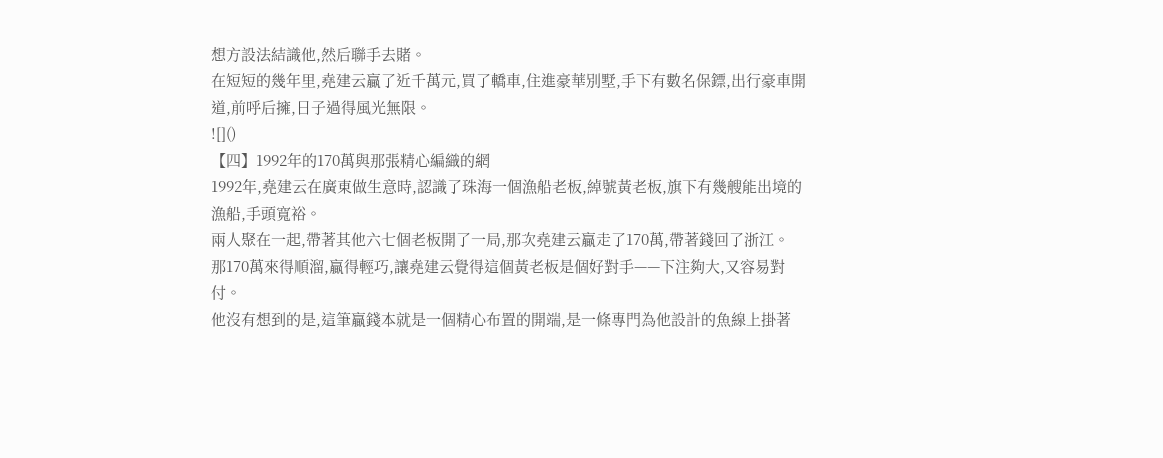想方設法結識他,然后聯手去賭。
在短短的幾年里,堯建云贏了近千萬元,買了轎車,住進豪華別墅,手下有數名保鏢,出行豪車開道,前呼后擁,日子過得風光無限。
![]()
【四】1992年的170萬與那張精心編織的網
1992年,堯建云在廣東做生意時,認識了珠海一個漁船老板,綽號黃老板,旗下有幾艘能出境的漁船,手頭寬裕。
兩人聚在一起,帶著其他六七個老板開了一局,那次堯建云贏走了170萬,帶著錢回了浙江。
那170萬來得順溜,贏得輕巧,讓堯建云覺得這個黃老板是個好對手——下注夠大,又容易對付。
他沒有想到的是,這筆贏錢本就是一個精心布置的開端,是一條專門為他設計的魚線上掛著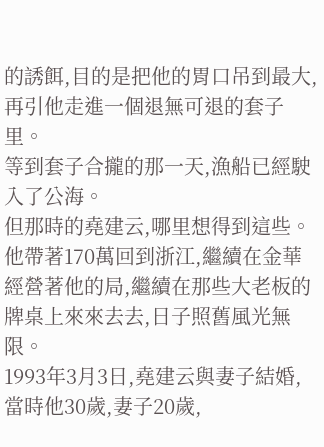的誘餌,目的是把他的胃口吊到最大,再引他走進一個退無可退的套子里。
等到套子合攏的那一天,漁船已經駛入了公海。
但那時的堯建云,哪里想得到這些。
他帶著170萬回到浙江,繼續在金華經營著他的局,繼續在那些大老板的牌桌上來來去去,日子照舊風光無限。
1993年3月3日,堯建云與妻子結婚,當時他30歲,妻子20歲,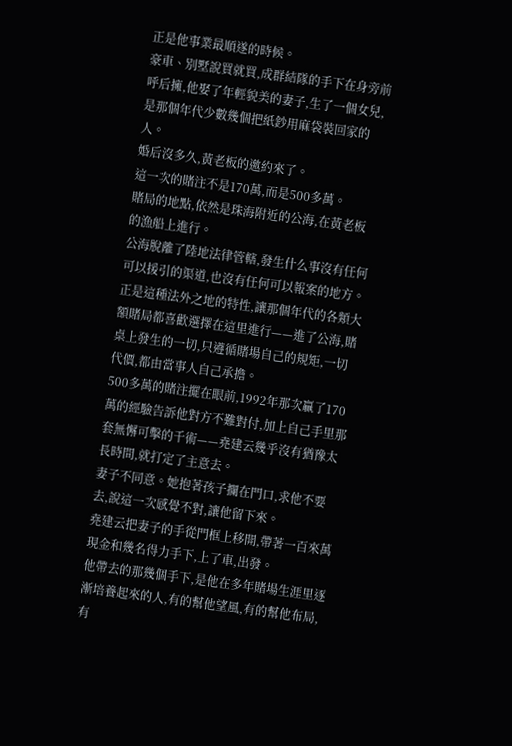正是他事業最順遂的時候。
豪車、別墅說買就買,成群結隊的手下在身旁前呼后擁,他娶了年輕貌美的妻子,生了一個女兒,是那個年代少數幾個把紙鈔用麻袋裝回家的人。
婚后沒多久,黃老板的邀約來了。
這一次的賭注不是170萬,而是500多萬。
賭局的地點,依然是珠海附近的公海,在黃老板的漁船上進行。
公海脫離了陸地法律管轄,發生什么事沒有任何可以援引的渠道,也沒有任何可以報案的地方。
正是這種法外之地的特性,讓那個年代的各類大額賭局都喜歡選擇在這里進行——進了公海,賭桌上發生的一切,只遵循賭場自己的規矩,一切代價,都由當事人自己承擔。
500多萬的賭注擺在眼前,1992年那次贏了170萬的經驗告訴他對方不難對付,加上自己手里那套無懈可擊的千術——堯建云幾乎沒有猶豫太長時間,就打定了主意去。
妻子不同意。她抱著孩子攔在門口,求他不要去,說這一次感覺不對,讓他留下來。
堯建云把妻子的手從門框上移開,帶著一百來萬現金和幾名得力手下,上了車,出發。
他帶去的那幾個手下,是他在多年賭場生涯里逐漸培養起來的人,有的幫他望風,有的幫他布局,有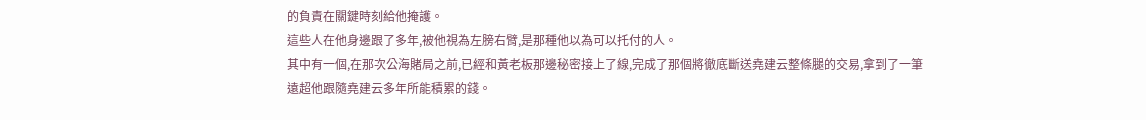的負責在關鍵時刻給他掩護。
這些人在他身邊跟了多年,被他視為左膀右臂,是那種他以為可以托付的人。
其中有一個,在那次公海賭局之前,已經和黃老板那邊秘密接上了線,完成了那個將徹底斷送堯建云整條腿的交易,拿到了一筆遠超他跟隨堯建云多年所能積累的錢。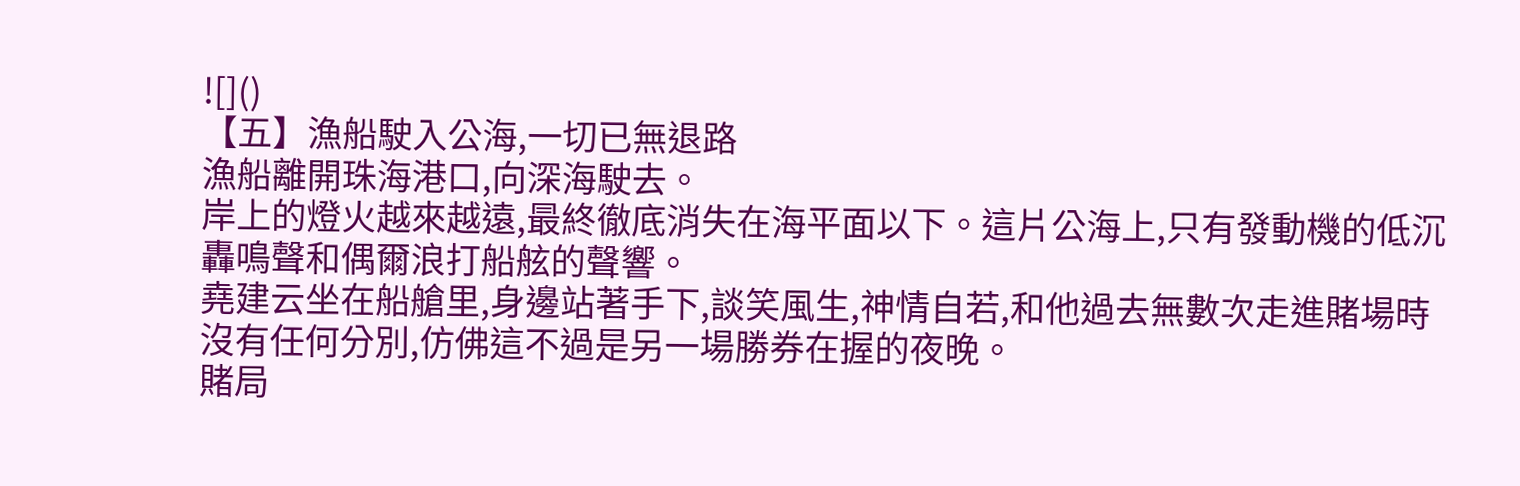![]()
【五】漁船駛入公海,一切已無退路
漁船離開珠海港口,向深海駛去。
岸上的燈火越來越遠,最終徹底消失在海平面以下。這片公海上,只有發動機的低沉轟鳴聲和偶爾浪打船舷的聲響。
堯建云坐在船艙里,身邊站著手下,談笑風生,神情自若,和他過去無數次走進賭場時沒有任何分別,仿佛這不過是另一場勝券在握的夜晚。
賭局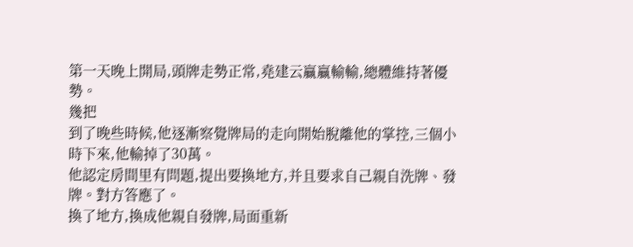第一天晚上開局,頭牌走勢正常,堯建云贏贏輸輸,總體維持著優勢。
幾把
到了晚些時候,他逐漸察覺牌局的走向開始脫離他的掌控,三個小時下來,他輸掉了30萬。
他認定房間里有問題,提出要換地方,并且要求自己親自洗牌、發牌。對方答應了。
換了地方,換成他親自發牌,局面重新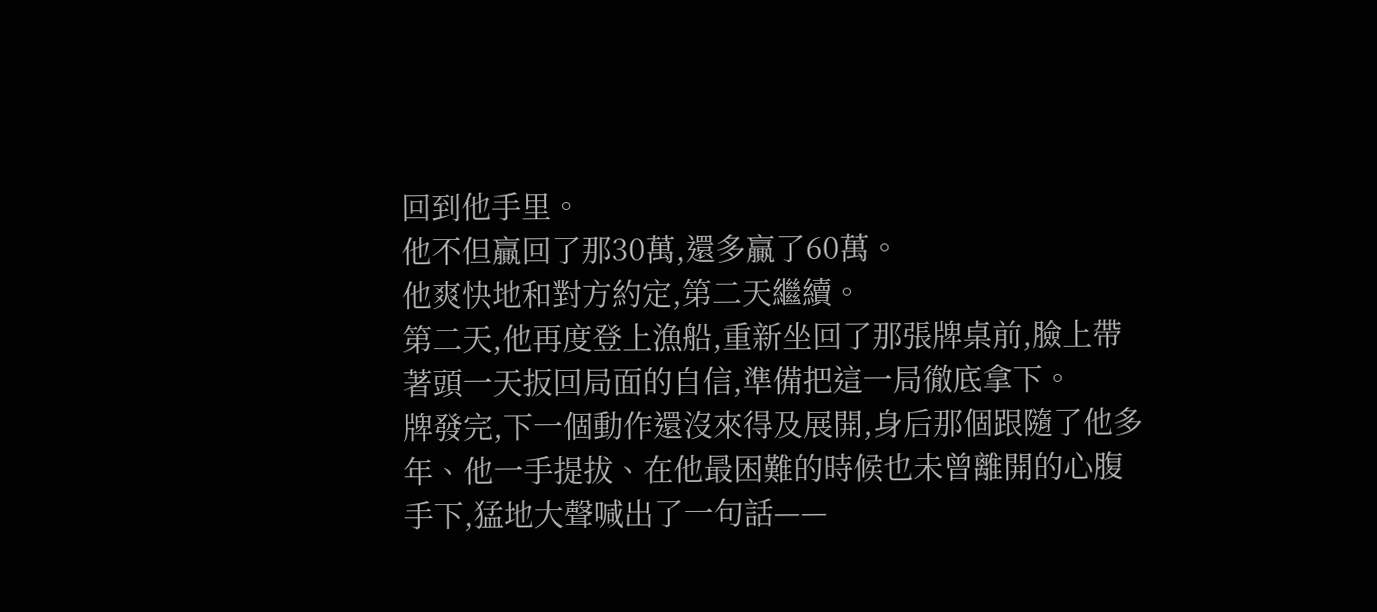回到他手里。
他不但贏回了那30萬,還多贏了60萬。
他爽快地和對方約定,第二天繼續。
第二天,他再度登上漁船,重新坐回了那張牌桌前,臉上帶著頭一天扳回局面的自信,準備把這一局徹底拿下。
牌發完,下一個動作還沒來得及展開,身后那個跟隨了他多年、他一手提拔、在他最困難的時候也未曾離開的心腹手下,猛地大聲喊出了一句話——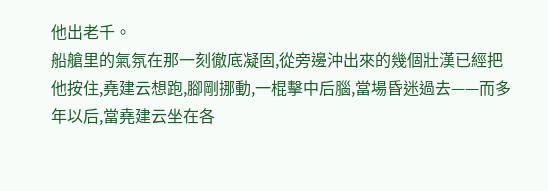他出老千。
船艙里的氣氛在那一刻徹底凝固,從旁邊沖出來的幾個壯漢已經把他按住,堯建云想跑,腳剛挪動,一棍擊中后腦,當場昏迷過去——而多年以后,當堯建云坐在各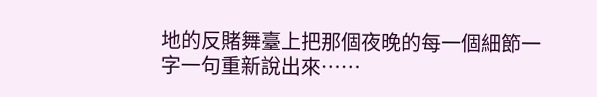地的反賭舞臺上把那個夜晚的每一個細節一字一句重新說出來……